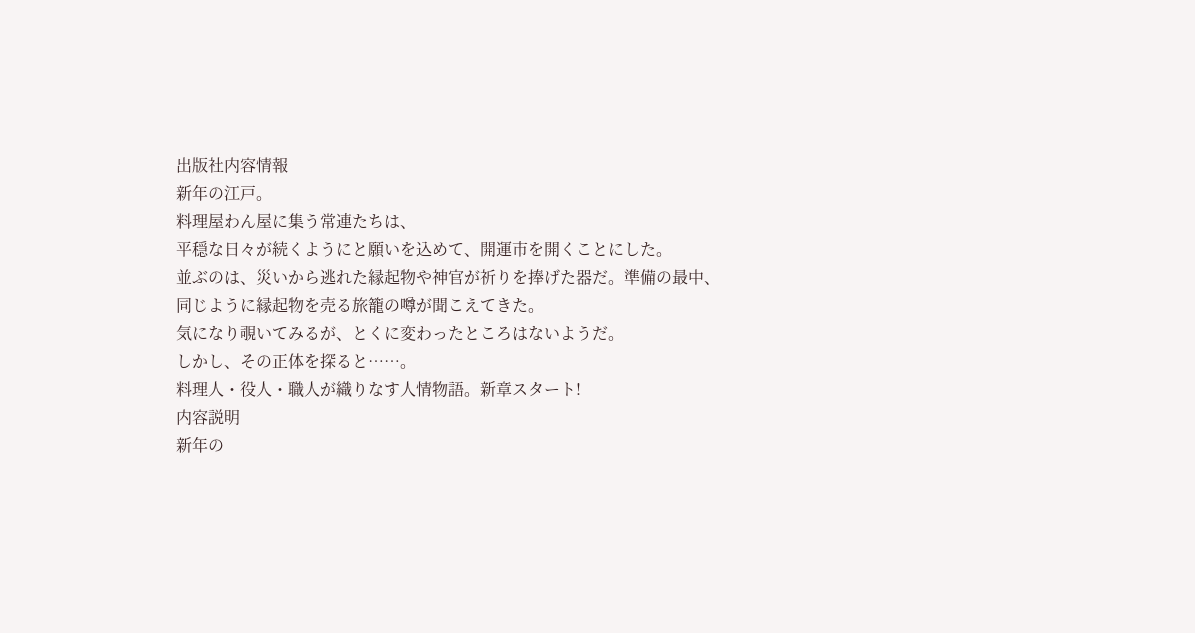出版社内容情報
新年の江戸。
料理屋わん屋に集う常連たちは、
平穏な日々が続くようにと願いを込めて、開運市を開くことにした。
並ぶのは、災いから逃れた縁起物や神官が祈りを捧げた器だ。準備の最中、
同じように縁起物を売る旅籠の噂が聞こえてきた。
気になり覗いてみるが、とくに変わったところはないようだ。
しかし、その正体を探ると……。
料理人・役人・職人が織りなす人情物語。新章スタート!
内容説明
新年の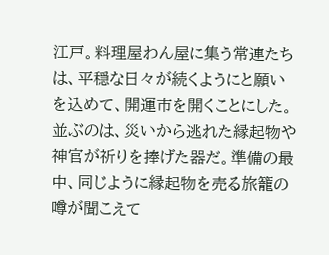江戸。料理屋わん屋に集う常連たちは、平穏な日々が続くようにと願いを込めて、開運市を開くことにした。並ぶのは、災いから逃れた縁起物や神官が祈りを捧げた器だ。準備の最中、同じように縁起物を売る旅籠の噂が聞こえて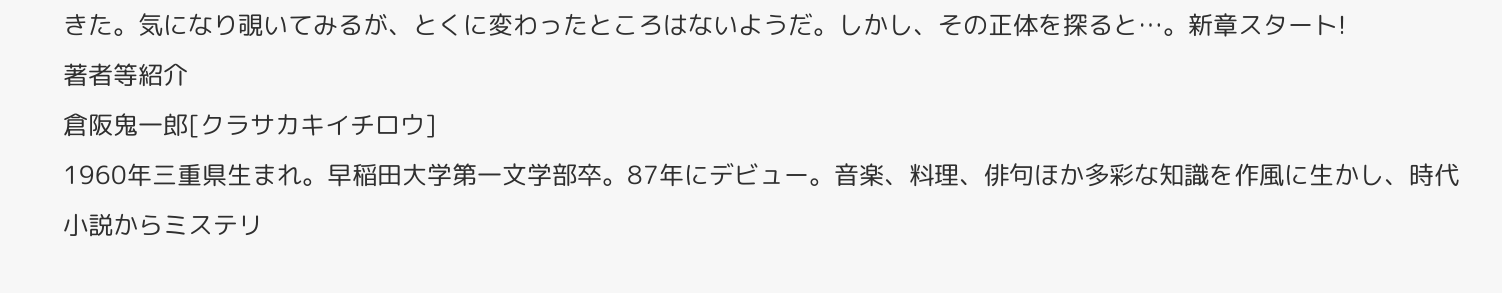きた。気になり覗いてみるが、とくに変わったところはないようだ。しかし、その正体を探ると…。新章スタート!
著者等紹介
倉阪鬼一郎[クラサカキイチロウ]
1960年三重県生まれ。早稲田大学第一文学部卒。87年にデビュー。音楽、料理、俳句ほか多彩な知識を作風に生かし、時代小説からミステリ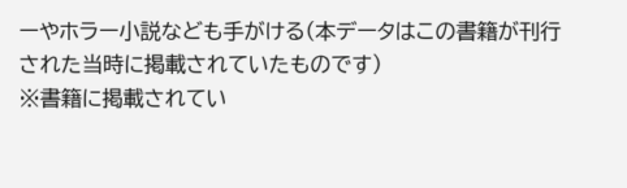ーやホラー小説なども手がける(本データはこの書籍が刊行された当時に掲載されていたものです)
※書籍に掲載されてい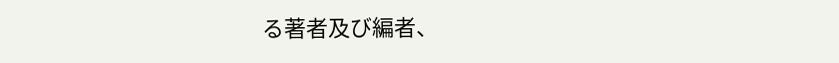る著者及び編者、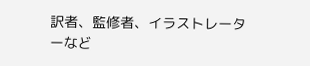訳者、監修者、イラストレーターなど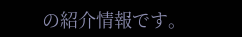の紹介情報です。